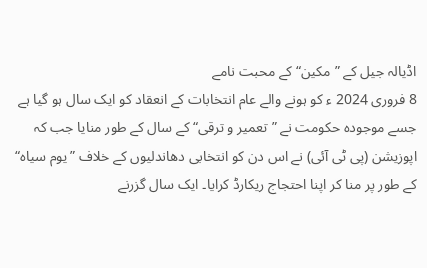اڈیالہ جیل کے ”مکین“ کے محبت نامے
8 فروری 2024 ء کو ہونے والے عام انتخابات کے انعقاد کو ایک سال ہو گیا ہے جسے موجودہ حکومت نے ”تعمیر و ترقی“ کے سال کے طور منایا جب کہ اپوزیشن (پی ٹی آئی) نے اس دن کو انتخابی دھاندلیوں کے خلاف ”یوم سیاہ“ کے طور پر منا کر اپنا احتجاج ریکارڈ کرایا۔ ایک سال گزرنے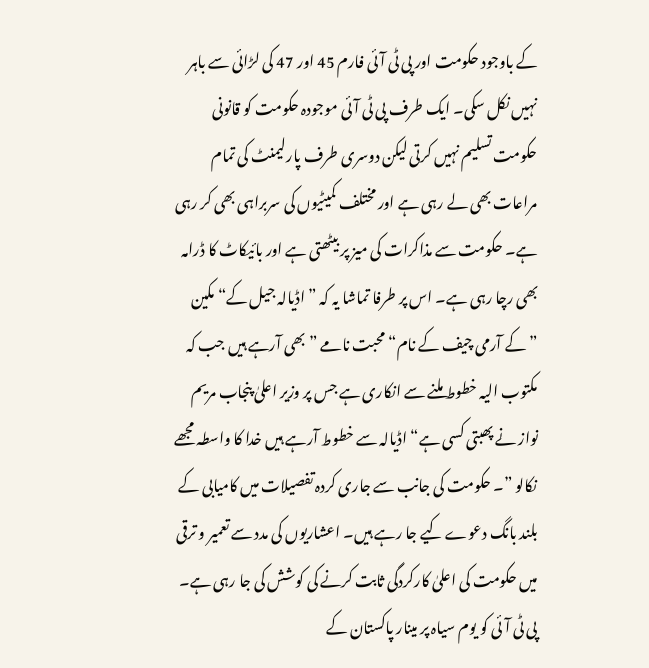کے باوجود حکومت اور پی ٹی آئی فارم 45 اور 47 کی لڑائی سے باہر نہیں نکل سکی۔ ایک طرف پی ٹی آئی موجودہ حکومت کو قانونی حکومت تسلیم نہیں کرتی لیکن دوسری طرف پارلیمنٹ کی تمام مراعات بھی لے رہی ہے اور مختلف کمیٹیوں کی سربراہی بھی کر رہی ہے۔ حکومت سے مذاکرات کی میز پر بیٹھتی ہے اور بائیکاٹ کا ڈرامہ بھی رچا رہی ہے۔ اس پر طرفا تماشا یہ کہ ”اڈیالہ جیل کے“ مکین ”کے آرمی چیف کے نام“ محبت نامے ”بھی آرہے ہیں جب کہ مکتوب الیہ خطوط ملنے سے انکاری ہے جس پر وزیر اعلیٰ پنجاب مریم نواز نے پھبتی کسی ہے“ اڈیالہ سے خطوط آرہے ہیں خدا کا واسطہ مجھے نکالو ”۔ حکومت کی جانب سے جاری کردہ تفصیلات میں کامیابی کے بلند بانگ دعوے کیے جا رہے ہیں۔ اعشاریوں کی مدد سے تعمیر و ترقی میں حکومت کی اعلیٰ کارکردگی ثابت کرنے کی کوشش کی جا رہی ہے۔
پی ٹی آئی کو یوم سیاہ پر مینار پاکستان کے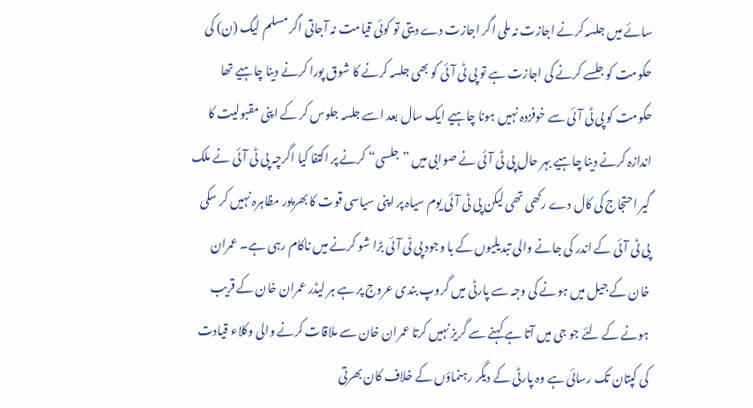سائے میں جلسہ کرنے اجازت نہ ملی اگر اجازت دے دیتی تو کوئی قیامت نہ آجاتی اگر مسلم لیگ (ن) کی حکومت کو جلسے کرنے کی اجازت ہے تو پی ٹی آئی کو بھی جلسہ کرنے کا شوق پورا کرنے دینا چاہیے تھا حکومت کو پی ٹی آئی سے خوفزدہ نہیں ہونا چاہیے ایک سال بعد اسے جلسہ جلوس کر کے اپنی مقبولیت کا اندازہ کرنے دینا چاہیے بہر حال پی ٹی آئی نے صوابی میں ”جلسی“ کرنے پر اکتفا کیا اگرچہ پی ٹی آئی نے ملک گیر احتجاج کی کال دے رکھی تھی لیکن پی ٹی آئی یوم سیاہ پر اپنی سیاسی قوت کا بھرپور مظاہرہ نہیں کر سکی پی ٹی آئی کے اندر کی جانے والی تبدیلیوں کے با وجود پی ٹی آئی بڑا شو کرنے میں ناکام رہی ہے۔ عمران خان کے جیل میں ہونے کی وجہ سے پارٹی میں گروپ بندی عروج پر ہے ہر لیڈر عمران خان کے قریب ہونے کے لئے جو جی میں آتا ہے کہنے سے گریز نہیں کرتا عمران خان سے ملاقات کرنے والی وکلاء قیادت کی کپتان تک رسائی ہے وہ پارٹی کے دیگر رہنماؤں کے خلاف کان بھرتی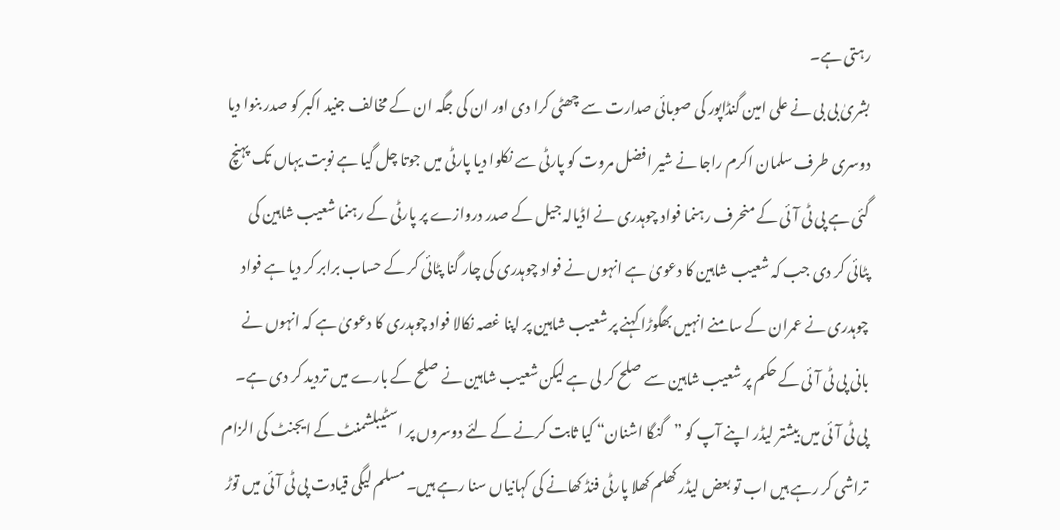رہتی ہے۔
بشریٰ بی بی نے علی امین گنڈاپور کی صوبائی صدارت سے چھٹی کرا دی اور ان کی جگہ ان کے مخالف جنید اکبر کو صدر بنوا دیا دوسری طرف سلمان اکرم راجا نے شیر افضل مروت کو پارٹی سے نکلوا دیا پارٹی میں جوتا چل گیا ہے نوبت یہاں تک پہنچ گئی ہے پی ٹی آئی کے منحرف رہنما فواد چوہدری نے اڈیالہ جیل کے صدر دروازے پر پارٹی کے رہنما شعیب شاہین کی پٹائی کر دی جب کہ شعیب شاہین کا دعویٰ ہے انہوں نے فواد چوہدری کی چار گنا پٹائی کر کے حساب برابر کر دیا ہے فواد چوہدری نے عمران کے سامنے انہیں بھگوڑا کہنے پر شعیب شاہین پر اپنا غصہ نکالا فواد چوہدری کا دعویٰ ہے کہ انہوں نے بانی پی ٹی آئی کے حکم پر شعیب شاہین سے صلح کر لی ہے لیکن شعیب شاہین نے صلح کے بارے میں تردید کر دی ہے۔ پی ٹی آئی میں بیشتر لیڈر اپنے آپ کو ”گنگا اشنان“ کیا ثابت کرنے کے لئے دوسروں پر اسٹیبلشمنٹ کے ایجنٹ کی الزام تراشی کر رہے ہیں اب تو بعض لیڈر کھلم کھلا پارٹی فنڈ کھانے کی کہانیاں سنا رہے ہیں۔ مسلم لیگی قیادت پی ٹی آئی میں توڑ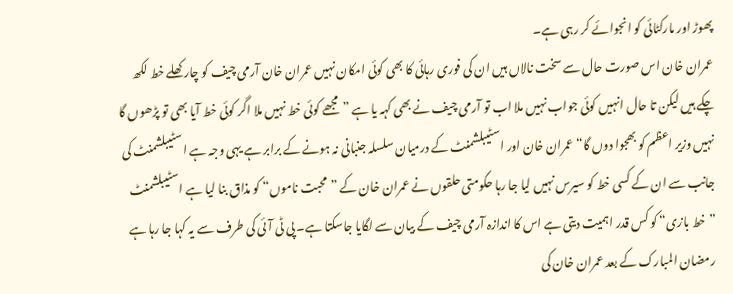پھوڑ اور مارکٹائی کو انجوائے کر رہی ہے۔
عمران خان اس صورت حال سے سخت نالاں ہیں ان کی فوری رہائی کا بھی کوئی امکان نہیں عمران خان آرمی چیف کو چار کھلے خط لکھ چکے ہیں لیکن تا حال انہیں کوئی جواب نہیں ملا اب تو آرمی چیف نے بھی کہہ یا ہے ”مجھے کوئی خط نہیں ملا اگر کوئی خط آیا بھی تو پڑھوں گا نہیں وزیر اعظم کو بھجوا دوں گا“ عمران خان اور اسٹیبلشمنٹ کے درمیان سلسلہ جنبانی نہ ہونے کے برابر ہے یہی وجہ ہے اسٹیبلشمنٹ کی جانب سے ان کے کسی خط کو سیرس نہیں لیا جا رہا حکومتی حلقوں نے عمران خان کے ”محبت ناموں“ کو مذاق بنا لیا ہے اسٹیبلشمنٹ ”خط بازی“ کو کس قدر اہمیت دیتی ہے اس کا اندازہ آرمی چیف کے بیان سے لگایا جاسکتا ہے۔ پی ٹی آئی کی طرف سے یہ کہا جا رہا ہے رمضان المبارک کے بعد عمران خان کی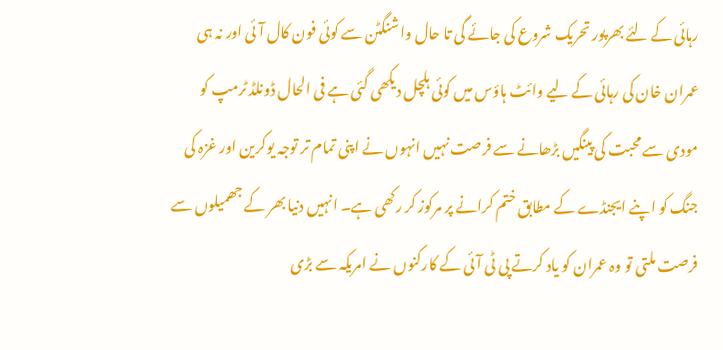رہائی کے لئے بھرپور تحریک شروع کی جائے گی تا حال واشنگٹن سے کوئی فون کال آئی اور نہ ہی عمران خان کی رہائی کے لیے وائٹ ہاؤس میں کوئی ہلچل دیکھی گئی ہے فی الحال ڈونلڈ ٹرمپ کو مودی سے محبت کی پینگیں بڑھانے سے فرصت نہیں انہوں نے اپنی تمام تر توجہ یوکرین اور غزہ کی جنگ کو اپنے ایجنڈے کے مطابق ختم کرانے پر مرکوز کر رکھی ہے۔ انہیں دنیا بھر کے جھمیلوں سے فرصت ملتی تو وہ عمران کو یاد کرتے پی ٹی آئی کے کارکنوں نے امریکہ سے بڑی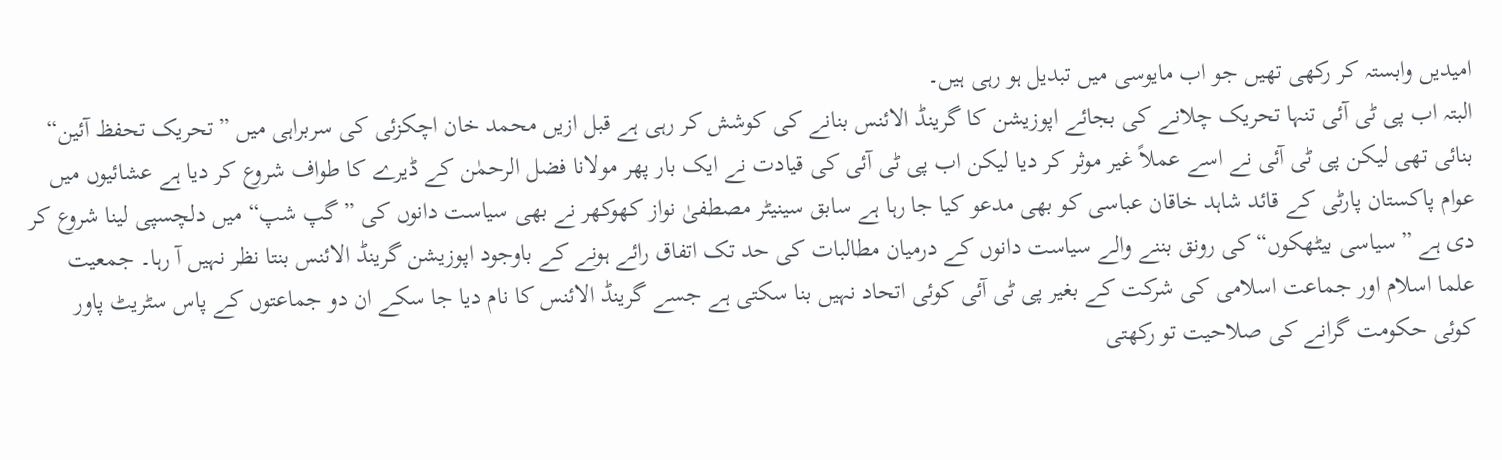امیدیں وابستہ کر رکھی تھیں جو اب مایوسی میں تبدیل ہو رہی ہیں۔
البتہ اب پی ٹی آئی تنہا تحریک چلانے کی بجائے اپوزیشن کا گرینڈ الائنس بنانے کی کوشش کر رہی ہے قبل ازیں محمد خان اچکزئی کی سربراہی میں ”تحریک تحفظ آئین“ بنائی تھی لیکن پی ٹی آئی نے اسے عملاً غیر موثر کر دیا لیکن اب پی ٹی آئی کی قیادت نے ایک بار پھر مولانا فضل الرحمٰن کے ڈیرے کا طواف شروع کر دیا ہے عشائیوں میں عوام پاکستان پارٹی کے قائد شاہد خاقان عباسی کو بھی مدعو کیا جا رہا ہے سابق سینیٹر مصطفیٰ نواز کھوکھر نے بھی سیاست دانوں کی ”گپ شپ“ میں دلچسپی لینا شروع کر دی ہے ”سیاسی بیٹھکوں“ کی رونق بننے والے سیاست دانوں کے درمیان مطالبات کی حد تک اتفاق رائے ہونے کے باوجود اپوزیشن گرینڈ الائنس بنتا نظر نہیں آ رہا۔ جمعیت علما اسلام اور جماعت اسلامی کی شرکت کے بغیر پی ٹی آئی کوئی اتحاد نہیں بنا سکتی ہے جسے گرینڈ الائنس کا نام دیا جا سکے ان دو جماعتوں کے پاس سٹریٹ پاور کوئی حکومت گرانے کی صلاحیت تو رکھتی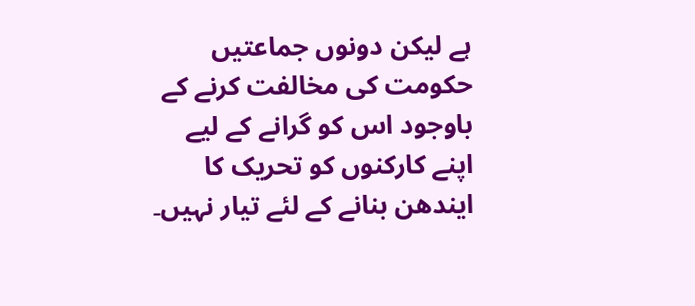ہے لیکن دونوں جماعتیں حکومت کی مخالفت کرنے کے باوجود اس کو گرانے کے لیے اپنے کارکنوں کو تحریک کا ایندھن بنانے کے لئے تیار نہیں۔